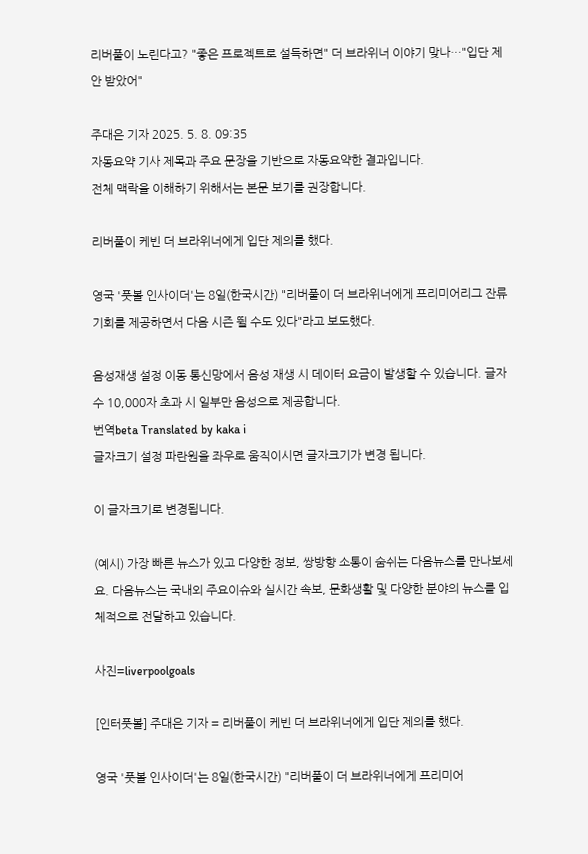리버풀이 노린다고? "좋은 프로젝트로 설득하면" 더 브라위너 이야기 맞나…"입단 제안 받았어"

주대은 기자 2025. 5. 8. 09:35
자동요약 기사 제목과 주요 문장을 기반으로 자동요약한 결과입니다.
전체 맥락을 이해하기 위해서는 본문 보기를 권장합니다.

리버풀이 케빈 더 브라위너에게 입단 제의를 했다.

영국 '풋볼 인사이더'는 8일(한국시간) "리버풀이 더 브라위너에게 프리미어리그 잔류 기회를 제공하면서 다음 시즌 뛸 수도 있다"라고 보도했다.

음성재생 설정 이동 통신망에서 음성 재생 시 데이터 요금이 발생할 수 있습니다. 글자 수 10,000자 초과 시 일부만 음성으로 제공합니다.
번역beta Translated by kaka i
글자크기 설정 파란원을 좌우로 움직이시면 글자크기가 변경 됩니다.

이 글자크기로 변경됩니다.

(예시) 가장 빠른 뉴스가 있고 다양한 정보, 쌍방향 소통이 숨쉬는 다음뉴스를 만나보세요. 다음뉴스는 국내외 주요이슈와 실시간 속보, 문화생활 및 다양한 분야의 뉴스를 입체적으로 전달하고 있습니다.

사진=liverpoolgoals

[인터풋볼] 주대은 기자 = 리버풀이 케빈 더 브라위너에게 입단 제의를 했다.

영국 '풋볼 인사이더'는 8일(한국시간) "리버풀이 더 브라위너에게 프리미어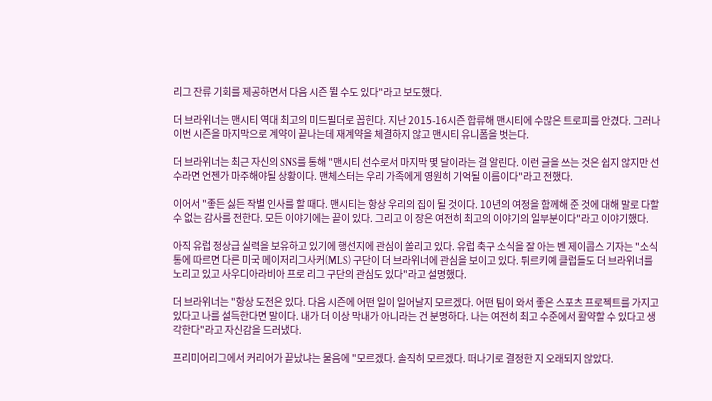리그 잔류 기회를 제공하면서 다음 시즌 뛸 수도 있다"라고 보도했다.

더 브라위너는 맨시티 역대 최고의 미드필더로 꼽힌다. 지난 2015-16시즌 합류해 맨시티에 수많은 트로피를 안겼다. 그러나 이번 시즌을 마지막으로 계약이 끝나는데 재계약을 체결하지 않고 맨시티 유니폼을 벗는다.

더 브라위너는 최근 자신의 SNS를 통해 "맨시티 선수로서 마지막 몇 달이라는 걸 알린다. 이런 글을 쓰는 것은 쉽지 않지만 선수라면 언젠가 마주해야될 상황이다. 맨체스터는 우리 가족에게 영원히 기억될 이름이다"라고 전했다.

이어서 "좋든 싫든 작별 인사를 할 때다. 맨시티는 항상 우리의 집이 될 것이다. 10년의 여정을 함께해 준 것에 대해 말로 다할 수 없는 감사를 전한다. 모든 이야기에는 끝이 있다. 그리고 이 장은 여전히 최고의 이야기의 일부분이다"라고 이야기했다.

아직 유럽 정상급 실력을 보유하고 있기에 행선지에 관심이 쏠리고 있다. 유럽 축구 소식을 잘 아는 벤 제이콥스 기자는 "소식통에 따르면 다른 미국 메이저리그사커(MLS) 구단이 더 브라위너에 관심을 보이고 있다. 튀르키예 클럽들도 더 브라위너를 노리고 있고 사우디아라비아 프로 리그 구단의 관심도 있다"라고 설명했다.

더 브라위너는 "항상 도전은 있다. 다음 시즌에 어떤 일이 일어날지 모르겠다. 어떤 팀이 와서 좋은 스포츠 프로젝트를 가지고 있다고 나를 설득한다면 말이다. 내가 더 이상 막내가 아니라는 건 분명하다. 나는 여전히 최고 수준에서 활약할 수 있다고 생각한다"라고 자신감을 드러냈다.

프리미어리그에서 커리어가 끝났냐는 물음에 "모르겠다. 솔직히 모르겠다. 떠나기로 결정한 지 오래되지 않았다.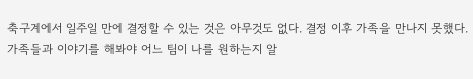축구계에서 일주일 만에 결정할 수 있는 것은 아무것도 없다. 결정 이후 가족을 만나지 못했다. 가족들과 이야기를 해봐야 어느 팀이 나를 원하는지 알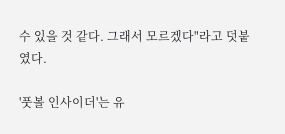수 있을 것 같다. 그래서 모르겠다"라고 덧붙였다.

'풋볼 인사이더'는 유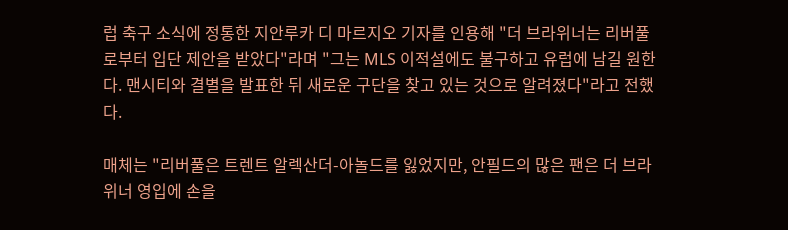럽 축구 소식에 정통한 지안루카 디 마르지오 기자를 인용해 "더 브라위너는 리버풀로부터 입단 제안을 받았다"라며 "그는 MLS 이적설에도 불구하고 유럽에 남길 원한다. 맨시티와 결별을 발표한 뒤 새로운 구단을 찾고 있는 것으로 알려졌다"라고 전했다.

매체는 "리버풀은 트렌트 알렉산더-아놀드를 잃었지만, 안필드의 많은 팬은 더 브라위너 영입에 손을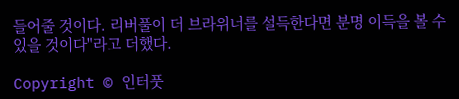들어줄 것이다. 리버풀이 더 브라위너를 설득한다면 분명 이득을 볼 수 있을 것이다"라고 더했다.

Copyright © 인터풋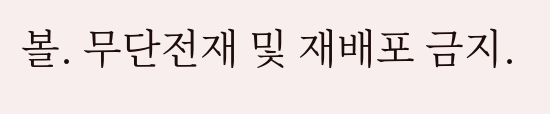볼. 무단전재 및 재배포 금지.